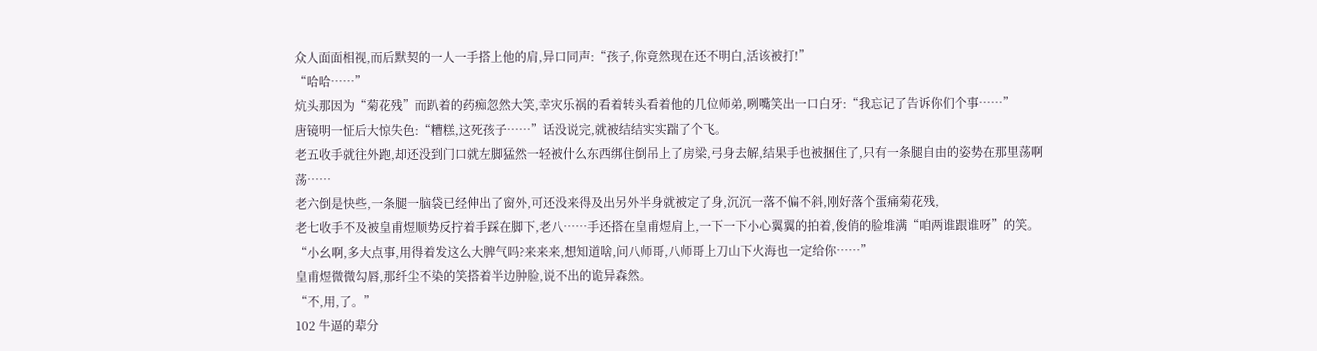众人面面相视,而后默契的一人一手搭上他的肩,异口同声:“孩子,你竟然现在还不明白,活该被打!”
“哈哈……”
炕头那因为“菊花残”而趴着的药痴忽然大笑,幸灾乐祸的看着转头看着他的几位师弟,咧嘴笑出一口白牙:“我忘记了告诉你们个事……”
唐镜明一怔后大惊失色:“糟糕,这死孩子……”话没说完,就被结结实实踹了个飞。
老五收手就往外跑,却还没到门口就左脚猛然一轻被什么东西绑住倒吊上了房梁,弓身去解,结果手也被捆住了,只有一条腿自由的姿势在那里荡啊荡……
老六倒是快些,一条腿一脑袋已经伸出了窗外,可还没来得及出另外半身就被定了身,沉沉一落不偏不斜,刚好落个蛋痛菊花残,
老七收手不及被皇甫煜顺势反拧着手踩在脚下,老八……手还搭在皇甫煜肩上,一下一下小心翼翼的拍着,俊俏的脸堆满“咱两谁跟谁呀”的笑。
“小幺啊,多大点事,用得着发这么大脾气吗?来来来,想知道啥,问八师哥,八师哥上刀山下火海也一定给你……”
皇甫煜微微勾唇,那纤尘不染的笑搭着半边肿脸,说不出的诡异森然。
“不,用,了。”
102 牛逼的辈分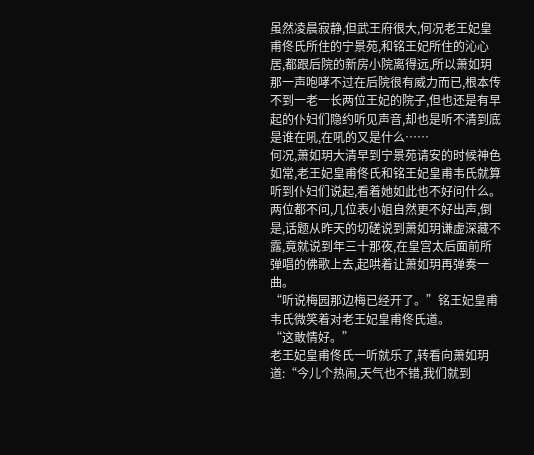虽然凌晨寂静,但武王府很大,何况老王妃皇甫佟氏所住的宁景苑,和铭王妃所住的沁心居,都跟后院的新房小院离得远,所以萧如玥那一声咆哮不过在后院很有威力而已,根本传不到一老一长两位王妃的院子,但也还是有早起的仆妇们隐约听见声音,却也是听不清到底是谁在吼,在吼的又是什么……
何况,萧如玥大清早到宁景苑请安的时候神色如常,老王妃皇甫佟氏和铭王妃皇甫韦氏就算听到仆妇们说起,看着她如此也不好问什么。
两位都不问,几位表小姐自然更不好出声,倒是,话题从昨天的切磋说到萧如玥谦虚深藏不露,竟就说到年三十那夜,在皇宫太后面前所弹唱的佛歌上去,起哄着让萧如玥再弹奏一曲。
“听说梅园那边梅已经开了。”铭王妃皇甫韦氏微笑着对老王妃皇甫佟氏道。
“这敢情好。”
老王妃皇甫佟氏一听就乐了,转看向萧如玥道:“今儿个热闹,天气也不错,我们就到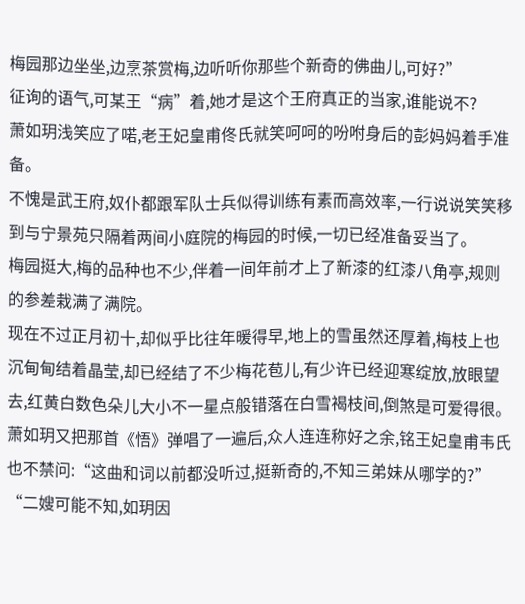梅园那边坐坐,边烹茶赏梅,边听听你那些个新奇的佛曲儿,可好?”
征询的语气,可某王“病”着,她才是这个王府真正的当家,谁能说不?
萧如玥浅笑应了喏,老王妃皇甫佟氏就笑呵呵的吩咐身后的彭妈妈着手准备。
不愧是武王府,奴仆都跟军队士兵似得训练有素而高效率,一行说说笑笑移到与宁景苑只隔着两间小庭院的梅园的时候,一切已经准备妥当了。
梅园挺大,梅的品种也不少,伴着一间年前才上了新漆的红漆八角亭,规则的参差栽满了满院。
现在不过正月初十,却似乎比往年暖得早,地上的雪虽然还厚着,梅枝上也沉甸甸结着晶莹,却已经结了不少梅花苞儿,有少许已经迎寒绽放,放眼望去,红黄白数色朵儿大小不一星点般错落在白雪褐枝间,倒煞是可爱得很。
萧如玥又把那首《悟》弹唱了一遍后,众人连连称好之余,铭王妃皇甫韦氏也不禁问:“这曲和词以前都没听过,挺新奇的,不知三弟妹从哪学的?”
“二嫂可能不知,如玥因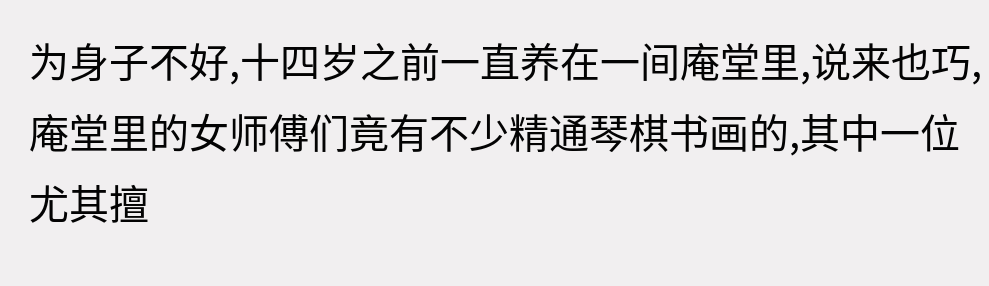为身子不好,十四岁之前一直养在一间庵堂里,说来也巧,庵堂里的女师傅们竟有不少精通琴棋书画的,其中一位尤其擅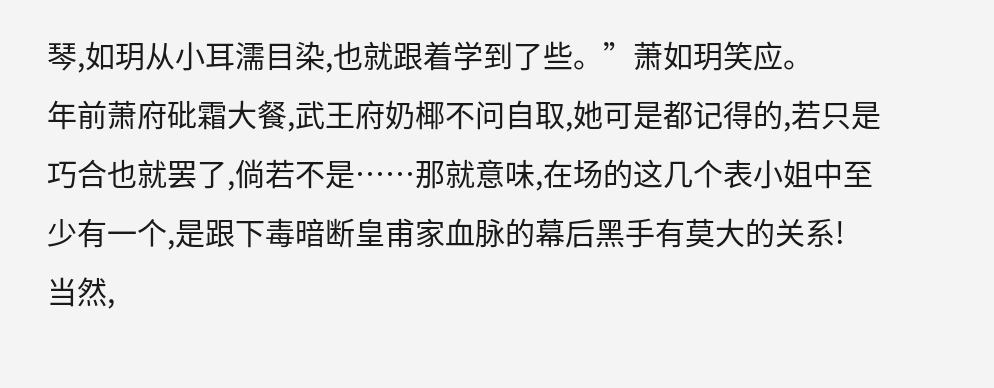琴,如玥从小耳濡目染,也就跟着学到了些。”萧如玥笑应。
年前萧府砒霜大餐,武王府奶椰不问自取,她可是都记得的,若只是巧合也就罢了,倘若不是……那就意味,在场的这几个表小姐中至少有一个,是跟下毒暗断皇甫家血脉的幕后黑手有莫大的关系!
当然,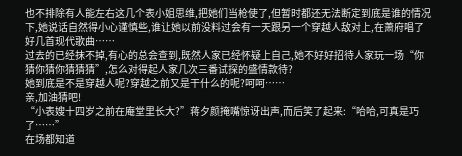也不排除有人能左右这几个表小姐思维,把她们当枪使了,但暂时都还无法断定到底是谁的情况下,她说话自然得小心谨慎些,谁让她以前没料过会有一天跟另一个穿越人敌对上,在萧府唱了好几首现代歌曲……
过去的已经抹不掉,有心的总会查到,既然人家已经怀疑上自己,她不好好招待人家玩一场“你猜你猜你猜猜猜”,怎么对得起人家几次三番试探的盛情款待?
她到底是不是穿越人呢?穿越之前又是干什么的呢?呵呵……
亲,加油猜吧!
“小表嫂十四岁之前在庵堂里长大?”蒋夕颜掩嘴惊讶出声,而后笑了起来:“哈哈,可真是巧了……”
在场都知道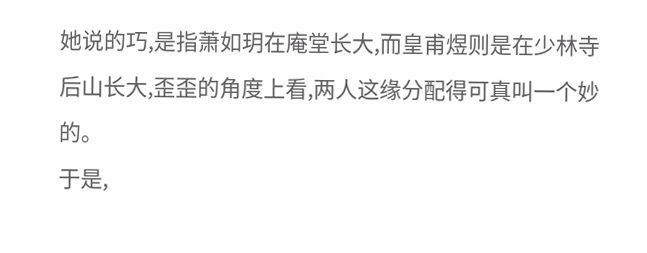她说的巧,是指萧如玥在庵堂长大,而皇甫煜则是在少林寺后山长大,歪歪的角度上看,两人这缘分配得可真叫一个妙的。
于是,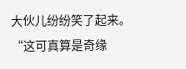大伙儿纷纷笑了起来。
“这可真算是奇缘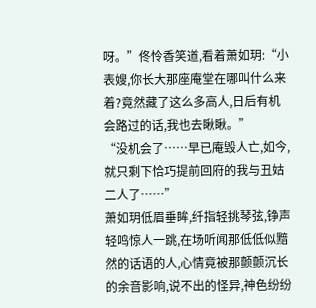呀。”佟怜香笑道,看着萧如玥:“小表嫂,你长大那座庵堂在哪叫什么来着?竟然藏了这么多高人,日后有机会路过的话,我也去瞅瞅。”
“没机会了……早已庵毁人亡,如今,就只剩下恰巧提前回府的我与丑姑二人了……”
萧如玥低眉垂眸,纤指轻挑琴弦,铮声轻鸣惊人一跳,在场听闻那低低似黯然的话语的人,心情竟被那颤颤沉长的余音影响,说不出的怪异,神色纷纷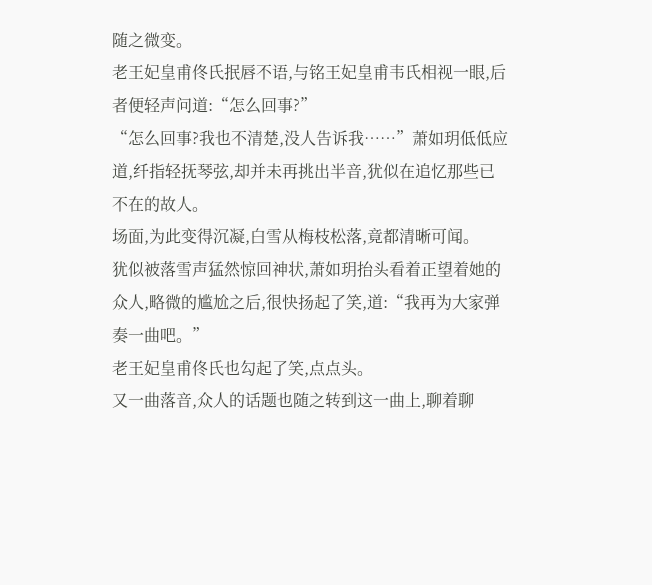随之微变。
老王妃皇甫佟氏抿唇不语,与铭王妃皇甫韦氏相视一眼,后者便轻声问道:“怎么回事?”
“怎么回事?我也不清楚,没人告诉我……”萧如玥低低应道,纤指轻抚琴弦,却并未再挑出半音,犹似在追忆那些已不在的故人。
场面,为此变得沉凝,白雪从梅枝松落,竟都清晰可闻。
犹似被落雪声猛然惊回神状,萧如玥抬头看着正望着她的众人,略微的尴尬之后,很快扬起了笑,道:“我再为大家弹奏一曲吧。”
老王妃皇甫佟氏也勾起了笑,点点头。
又一曲落音,众人的话题也随之转到这一曲上,聊着聊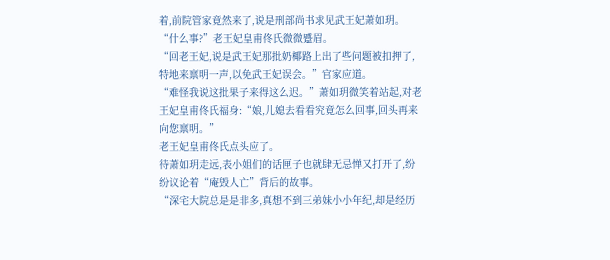着,前院管家竟然来了,说是刑部尚书求见武王妃萧如玥。
“什么事?”老王妃皇甫佟氏微微蹙眉。
“回老王妃,说是武王妃那批奶椰路上出了些问题被扣押了,特地来禀明一声,以免武王妃误会。”官家应道。
“难怪我说这批果子来得这么迟。”萧如玥微笑着站起,对老王妃皇甫佟氏福身:“娘,儿媳去看看究竟怎么回事,回头再来向您禀明。”
老王妃皇甫佟氏点头应了。
待萧如玥走远,表小姐们的话匣子也就肆无忌惮又打开了,纷纷议论着“庵毁人亡”背后的故事。
“深宅大院总是是非多,真想不到三弟妹小小年纪,却是经历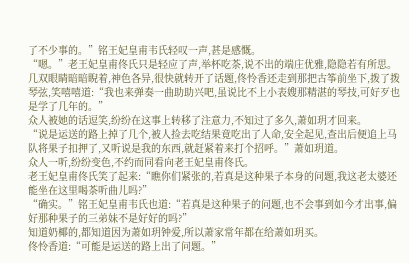了不少事的。”铭王妃皇甫韦氏轻叹一声,甚是感慨。
“嗯。”老王妃皇甫佟氏只是轻应了声,举杯吃茶,说不出的端庄优雅,隐隐若有所思。
几双眼睛暗暗睨着,神色各异,很快就转开了话题,佟怜香还走到那把古筝前坐下,拨了拨琴弦,笑嘻嘻道:“我也来弹奏一曲助助兴吧,虽说比不上小表嫂那精湛的琴技,可好歹也是学了几年的。”
众人被她的话逗笑,纷纷在这事上转移了注意力,不知过了多久,萧如玥才回来。
“说是运送的路上掉了几个,被人捡去吃结果竟吃出了人命,安全起见,查出后便追上马队将果子扣押了,又听说是我的东西,就赶紧着来打个招呼。”萧如玥道。
众人一听,纷纷变色,不约而同看向老王妃皇甫佟氏。
老王妃皇甫佟氏笑了起来:“瞧你们紧张的,若真是这种果子本身的问题,我这老太婆还能坐在这里喝茶听曲儿吗?”
“确实。”铭王妃皇甫韦氏也道:“若真是这种果子的问题,也不会事到如今才出事,偏好那种果子的三弟妹不是好好的吗?”
知道奶椰的,都知道因为萧如玥钟爱,所以萧家常年都在给萧如玥买。
佟怜香道:“可能是运送的路上出了问题。”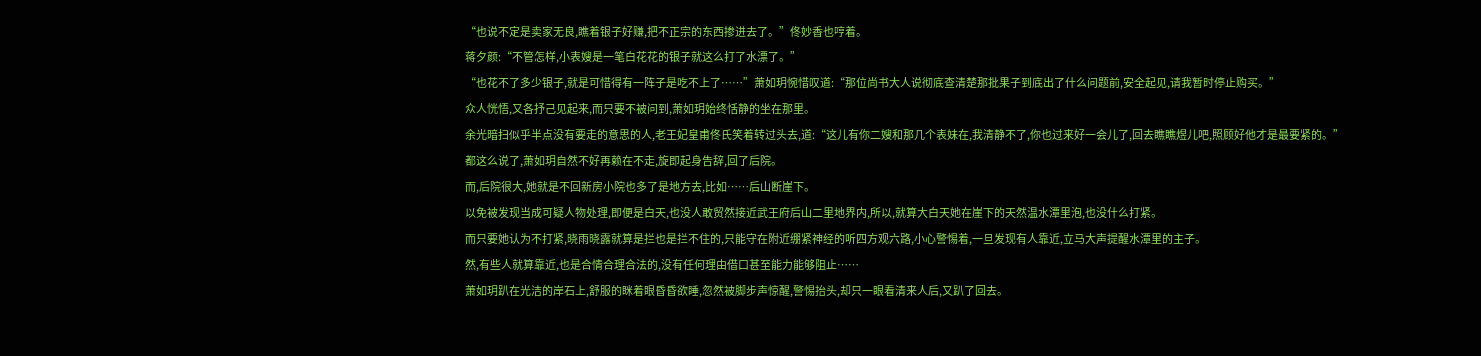“也说不定是卖家无良,瞧着银子好赚,把不正宗的东西掺进去了。”佟妙香也哼着。
蒋夕颜:“不管怎样,小表嫂是一笔白花花的银子就这么打了水漂了。”
“也花不了多少银子,就是可惜得有一阵子是吃不上了……”萧如玥惋惜叹道:“那位尚书大人说彻底查清楚那批果子到底出了什么问题前,安全起见,请我暂时停止购买。”
众人恍悟,又各抒己见起来,而只要不被问到,萧如玥始终恬静的坐在那里。
余光暗扫似乎半点没有要走的意思的人,老王妃皇甫佟氏笑着转过头去,道:“这儿有你二嫂和那几个表妹在,我清静不了,你也过来好一会儿了,回去瞧瞧煜儿吧,照顾好他才是最要紧的。”
都这么说了,萧如玥自然不好再赖在不走,旋即起身告辞,回了后院。
而,后院很大,她就是不回新房小院也多了是地方去,比如……后山断崖下。
以免被发现当成可疑人物处理,即便是白天,也没人敢贸然接近武王府后山二里地界内,所以,就算大白天她在崖下的天然温水潭里泡,也没什么打紧。
而只要她认为不打紧,晓雨晓露就算是拦也是拦不住的,只能守在附近绷紧神经的听四方观六路,小心警惕着,一旦发现有人靠近,立马大声提醒水潭里的主子。
然,有些人就算靠近,也是合情合理合法的,没有任何理由借口甚至能力能够阻止……
萧如玥趴在光洁的岸石上,舒服的眯着眼昏昏欲睡,忽然被脚步声惊醒,警惕抬头,却只一眼看清来人后,又趴了回去。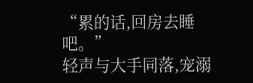“累的话,回房去睡吧。”
轻声与大手同落,宠溺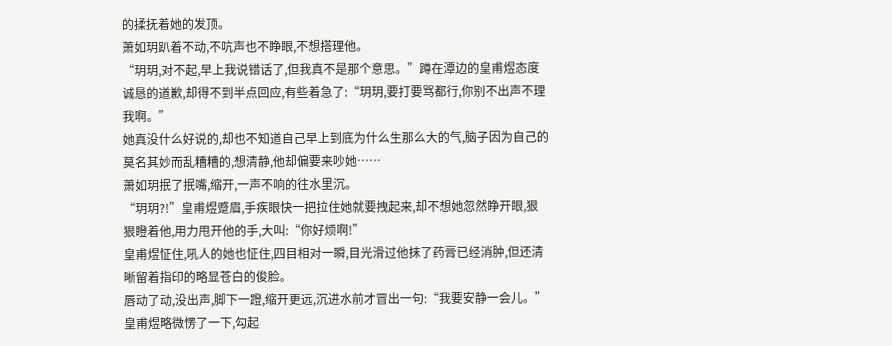的揉抚着她的发顶。
萧如玥趴着不动,不吭声也不睁眼,不想搭理他。
“玥玥,对不起,早上我说错话了,但我真不是那个意思。”蹲在潭边的皇甫煜态度诚恳的道歉,却得不到半点回应,有些着急了:“玥玥,要打要骂都行,你别不出声不理我啊。”
她真没什么好说的,却也不知道自己早上到底为什么生那么大的气,脑子因为自己的莫名其妙而乱糟糟的,想清静,他却偏要来吵她……
萧如玥抿了抿嘴,缩开,一声不响的往水里沉。
“玥玥?!”皇甫煜蹙眉,手疾眼快一把拉住她就要拽起来,却不想她忽然睁开眼,狠狠瞪着他,用力甩开他的手,大叫:“你好烦啊!”
皇甫煜怔住,吼人的她也怔住,四目相对一瞬,目光滑过他抹了药膏已经消肿,但还清晰留着指印的略显苍白的俊脸。
唇动了动,没出声,脚下一蹬,缩开更远,沉进水前才冒出一句:“我要安静一会儿。”
皇甫煜略微愣了一下,勾起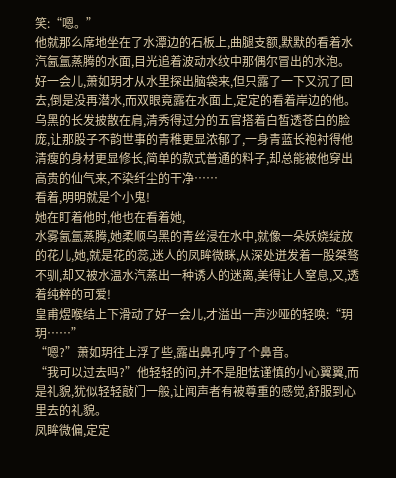笑:“嗯。”
他就那么席地坐在了水潭边的石板上,曲腿支额,默默的看着水汽氤氲蒸腾的水面,目光追着波动水纹中那偶尔冒出的水泡。
好一会儿,萧如玥才从水里探出脑袋来,但只露了一下又沉了回去,倒是没再潜水,而双眼竟露在水面上,定定的看着岸边的他。
乌黑的长发披散在肩,清秀得过分的五官搭着白皙透苍白的脸庞,让那股子不韵世事的青稚更显浓郁了,一身青蓝长袍衬得他清瘦的身材更显修长,简单的款式普通的料子,却总能被他穿出高贵的仙气来,不染纤尘的干净……
看着,明明就是个小鬼!
她在盯着他时,他也在看着她,
水雾氤氲蒸腾,她柔顺乌黑的青丝浸在水中,就像一朵妖娆绽放的花儿,她,就是花的蕊,迷人的凤眸微眯,从深处迸发着一股桀骜不驯,却又被水温水汽蒸出一种诱人的迷离,美得让人窒息,又,透着纯粹的可爱!
皇甫煜喉结上下滑动了好一会儿,才溢出一声沙哑的轻唤:“玥玥……”
“嗯?”萧如玥往上浮了些,露出鼻孔哼了个鼻音。
“我可以过去吗?”他轻轻的问,并不是胆怯谨慎的小心翼翼,而是礼貌,犹似轻轻敲门一般,让闻声者有被尊重的感觉,舒服到心里去的礼貌。
凤眸微偏,定定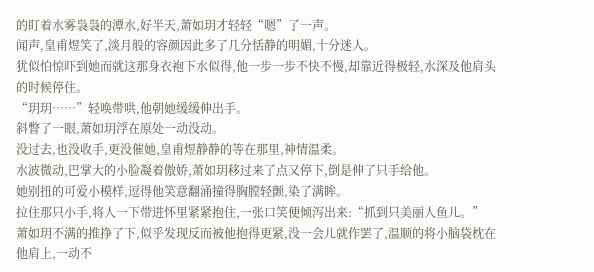的盯着水雾袅袅的潭水,好半天,萧如玥才轻轻“嗯”了一声。
闻声,皇甫煜笑了,淡月般的容颜因此多了几分恬静的明媚,十分迷人。
犹似怕惊吓到她而就这那身衣袍下水似得,他一步一步不快不慢,却靠近得极轻,水深及他肩头的时候停住。
“玥玥……”轻唤带哄,他朝她缓缓伸出手。
斜瞥了一眼,萧如玥浮在原处一动没动。
没过去,也没收手,更没催她,皇甫煜静静的等在那里,神情温柔。
水波微动,巴掌大的小脸凝着傲娇,萧如玥移过来了点又停下,倒是伸了只手给他。
她别扭的可爱小模样,逗得他笑意翻涌撞得胸膛轻颤,染了满眸。
拉住那只小手,将人一下带进怀里紧紧抱住,一张口笑便倾泻出来:“抓到只美丽人鱼儿。”
萧如玥不满的推挣了下,似乎发现反而被他抱得更紧,没一会儿就作罢了,温顺的将小脑袋枕在他肩上,一动不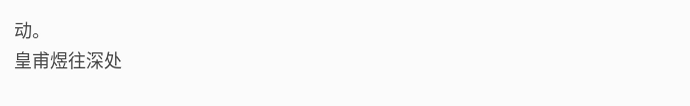动。
皇甫煜往深处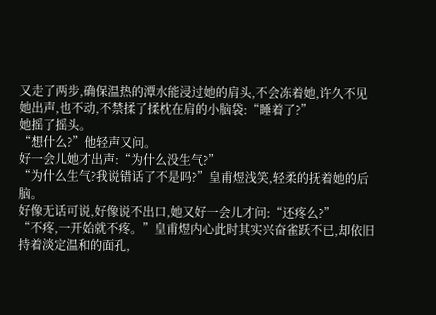又走了两步,确保温热的潭水能浸过她的肩头,不会冻着她,许久不见她出声,也不动,不禁揉了揉枕在肩的小脑袋:“睡着了?”
她摇了摇头。
“想什么?”他轻声又问。
好一会儿她才出声:“为什么没生气?”
“为什么生气?我说错话了不是吗?”皇甫煜浅笑,轻柔的抚着她的后脑。
好像无话可说,好像说不出口,她又好一会儿才问:“还疼么?”
“不疼,一开始就不疼。”皇甫煜内心此时其实兴奋雀跃不已,却依旧持着淡定温和的面孔,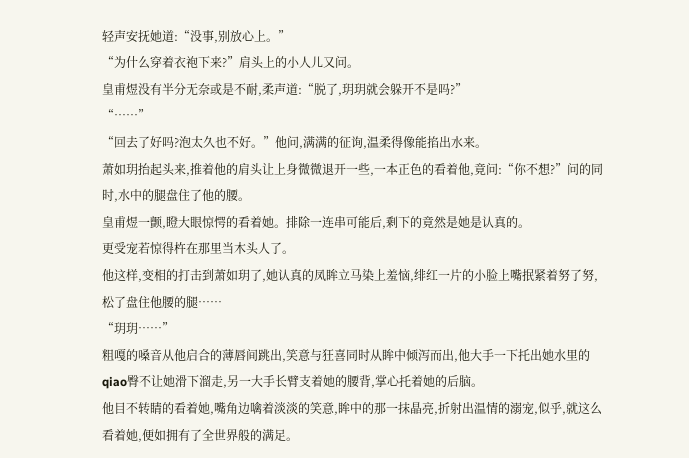轻声安抚她道:“没事,别放心上。”
“为什么穿着衣袍下来?”肩头上的小人儿又问。
皇甫煜没有半分无奈或是不耐,柔声道:“脱了,玥玥就会躲开不是吗?”
“……”
“回去了好吗?泡太久也不好。”他问,满满的征询,温柔得像能掐出水来。
萧如玥抬起头来,推着他的肩头让上身微微退开一些,一本正色的看着他,竟问:“你不想?”问的同时,水中的腿盘住了他的腰。
皇甫煜一颤,瞪大眼惊愕的看着她。排除一连串可能后,剩下的竟然是她是认真的。
更受宠若惊得杵在那里当木头人了。
他这样,变相的打击到萧如玥了,她认真的凤眸立马染上羞恼,绯红一片的小脸上嘴抿紧着努了努,松了盘住他腰的腿……
“玥玥……”
粗嘎的嗓音从他启合的薄唇间跳出,笑意与狂喜同时从眸中倾泻而出,他大手一下托出她水里的qiao臀不让她滑下溜走,另一大手长臂支着她的腰背,掌心托着她的后脑。
他目不转睛的看着她,嘴角边噙着淡淡的笑意,眸中的那一抹晶亮,折射出温情的溺宠,似乎,就这么看着她,便如拥有了全世界般的满足。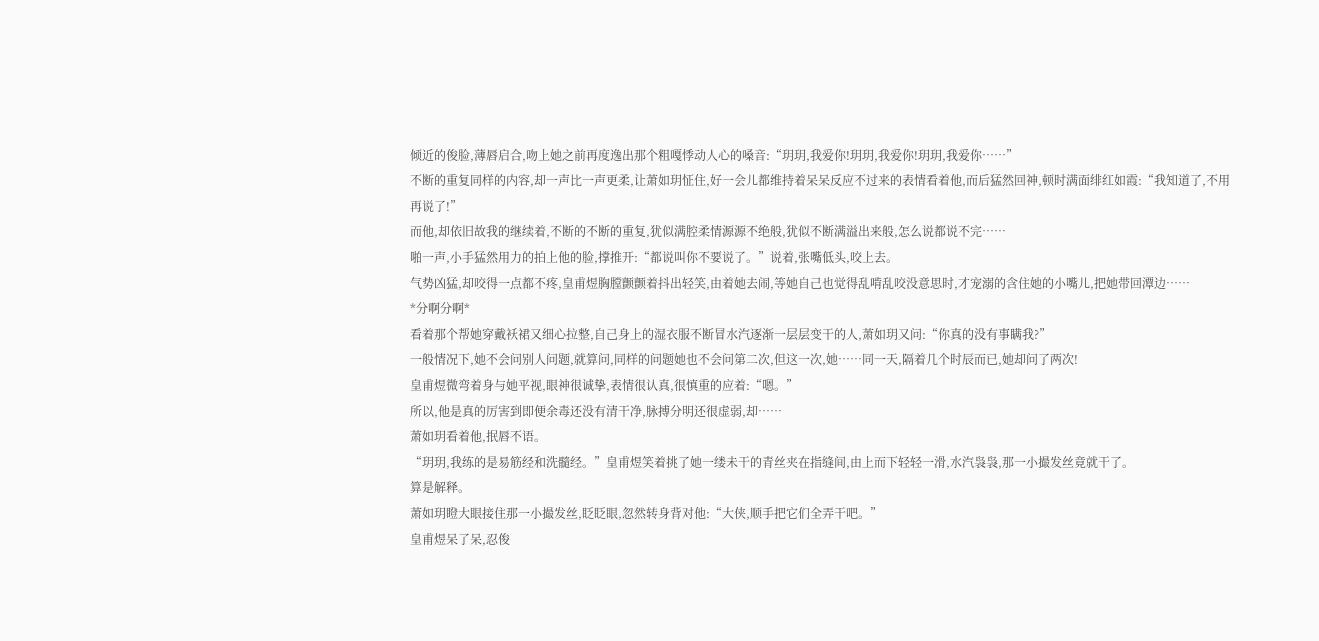倾近的俊脸,薄唇启合,吻上她之前再度逸出那个粗嘎悸动人心的嗓音:“玥玥,我爱你!玥玥,我爱你!玥玥,我爱你……”
不断的重复同样的内容,却一声比一声更柔,让萧如玥怔住,好一会儿都维持着呆呆反应不过来的表情看着他,而后猛然回神,顿时满面绯红如霞:“我知道了,不用再说了!”
而他,却依旧故我的继续着,不断的不断的重复,犹似满腔柔情源源不绝般,犹似不断满溢出来般,怎么说都说不完……
啪一声,小手猛然用力的拍上他的脸,撑推开:“都说叫你不要说了。”说着,张嘴低头,咬上去。
气势凶猛,却咬得一点都不疼,皇甫煜胸膛颤颤着抖出轻笑,由着她去闹,等她自己也觉得乱啃乱咬没意思时,才宠溺的含住她的小嘴儿,把她带回潭边……
*分啊分啊*
看着那个帮她穿戴袄裙又细心拉整,自己身上的湿衣服不断冒水汽逐渐一层层变干的人,萧如玥又问:“你真的没有事瞒我?”
一般情况下,她不会问别人问题,就算问,同样的问题她也不会问第二次,但这一次,她……同一天,隔着几个时辰而已,她却问了两次!
皇甫煜微弯着身与她平视,眼神很诚挚,表情很认真,很慎重的应着:“嗯。”
所以,他是真的厉害到即便余毒还没有清干净,脉搏分明还很虚弱,却……
萧如玥看着他,抿唇不语。
“玥玥,我练的是易筋经和洗髓经。”皇甫煜笑着挑了她一缕未干的青丝夹在指缝间,由上而下轻轻一滑,水汽袅袅,那一小撮发丝竟就干了。
算是解释。
萧如玥瞪大眼接住那一小撮发丝,眨眨眼,忽然转身背对他:“大侠,顺手把它们全弄干吧。”
皇甫煜呆了呆,忍俊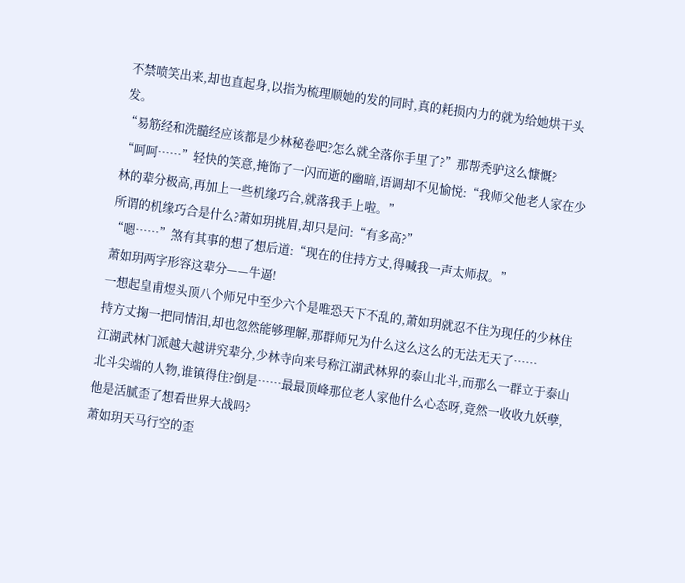不禁喷笑出来,却也直起身,以指为梳理顺她的发的同时,真的耗损内力的就为给她烘干头发。
“易筋经和洗髓经应该都是少林秘卷吧?怎么就全落你手里了?”那帮秃驴这么慷慨?
“呵呵……”轻快的笑意,掩饰了一闪而逝的幽暗,语调却不见愉悦:“我师父他老人家在少林的辈分极高,再加上一些机缘巧合,就落我手上啦。”
所谓的机缘巧合是什么?萧如玥挑眉,却只是问:“有多高?”
“嗯……”煞有其事的想了想后道:“现在的住持方丈,得喊我一声太师叔。”
萧如玥两字形容这辈分——牛逼!
一想起皇甫煜头顶八个师兄中至少六个是唯恐天下不乱的,萧如玥就忍不住为现任的少林住持方丈掬一把同情泪,却也忽然能够理解,那群师兄为什么这么这么的无法无天了……
江湖武林门派越大越讲究辈分,少林寺向来号称江湖武林界的泰山北斗,而那么一群立于泰山北斗尖端的人物,谁镇得住?倒是……最最顶峰那位老人家他什么心态呀,竟然一收收九妖孽,他是活腻歪了想看世界大战吗?
萧如玥天马行空的歪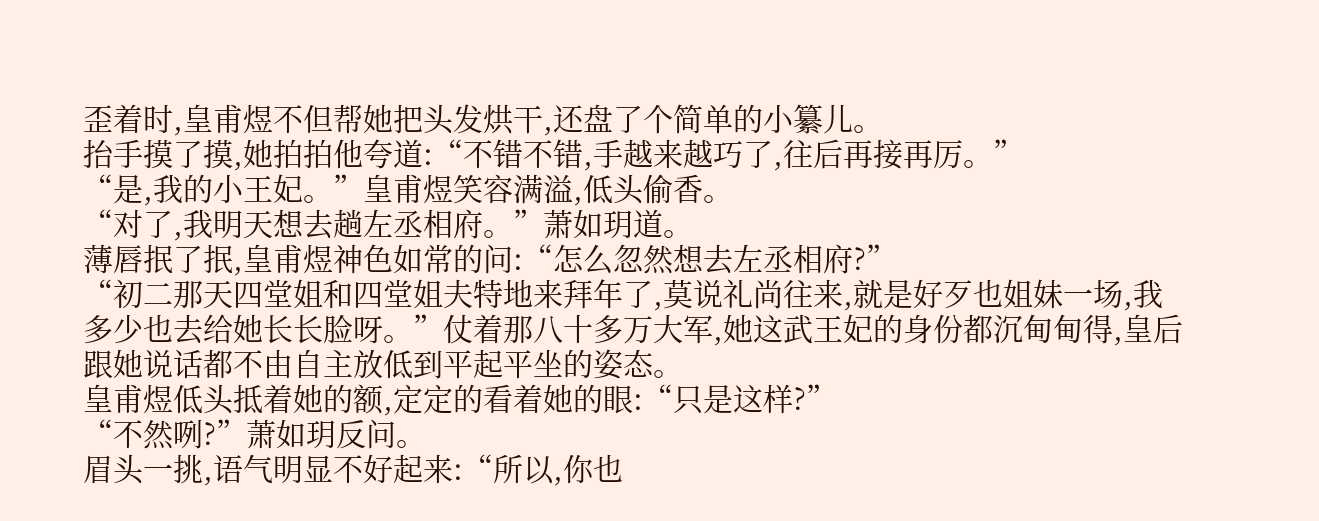歪着时,皇甫煜不但帮她把头发烘干,还盘了个简单的小纂儿。
抬手摸了摸,她拍拍他夸道:“不错不错,手越来越巧了,往后再接再厉。”
“是,我的小王妃。”皇甫煜笑容满溢,低头偷香。
“对了,我明天想去趟左丞相府。”萧如玥道。
薄唇抿了抿,皇甫煜神色如常的问:“怎么忽然想去左丞相府?”
“初二那天四堂姐和四堂姐夫特地来拜年了,莫说礼尚往来,就是好歹也姐妹一场,我多少也去给她长长脸呀。”仗着那八十多万大军,她这武王妃的身份都沉甸甸得,皇后跟她说话都不由自主放低到平起平坐的姿态。
皇甫煜低头抵着她的额,定定的看着她的眼:“只是这样?”
“不然咧?”萧如玥反问。
眉头一挑,语气明显不好起来:“所以,你也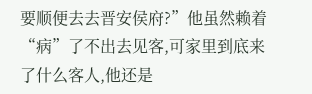要顺便去去晋安侯府?”他虽然赖着“病”了不出去见客,可家里到底来了什么客人,他还是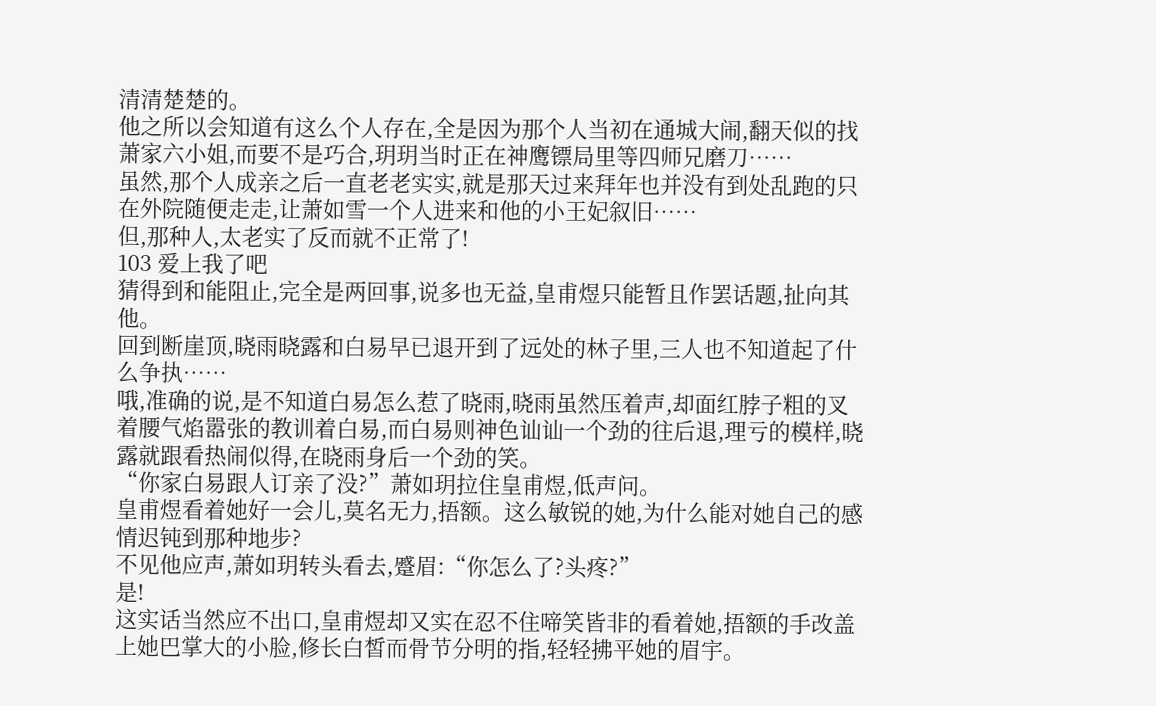清清楚楚的。
他之所以会知道有这么个人存在,全是因为那个人当初在通城大闹,翻天似的找萧家六小姐,而要不是巧合,玥玥当时正在神鹰镖局里等四师兄磨刀……
虽然,那个人成亲之后一直老老实实,就是那天过来拜年也并没有到处乱跑的只在外院随便走走,让萧如雪一个人进来和他的小王妃叙旧……
但,那种人,太老实了反而就不正常了!
103 爱上我了吧
猜得到和能阻止,完全是两回事,说多也无益,皇甫煜只能暂且作罢话题,扯向其他。
回到断崖顶,晓雨晓露和白易早已退开到了远处的林子里,三人也不知道起了什么争执……
哦,准确的说,是不知道白易怎么惹了晓雨,晓雨虽然压着声,却面红脖子粗的叉着腰气焰嚣张的教训着白易,而白易则神色讪讪一个劲的往后退,理亏的模样,晓露就跟看热闹似得,在晓雨身后一个劲的笑。
“你家白易跟人订亲了没?”萧如玥拉住皇甫煜,低声问。
皇甫煜看着她好一会儿,莫名无力,捂额。这么敏锐的她,为什么能对她自己的感情迟钝到那种地步?
不见他应声,萧如玥转头看去,蹙眉:“你怎么了?头疼?”
是!
这实话当然应不出口,皇甫煜却又实在忍不住啼笑皆非的看着她,捂额的手改盖上她巴掌大的小脸,修长白皙而骨节分明的指,轻轻拂平她的眉宇。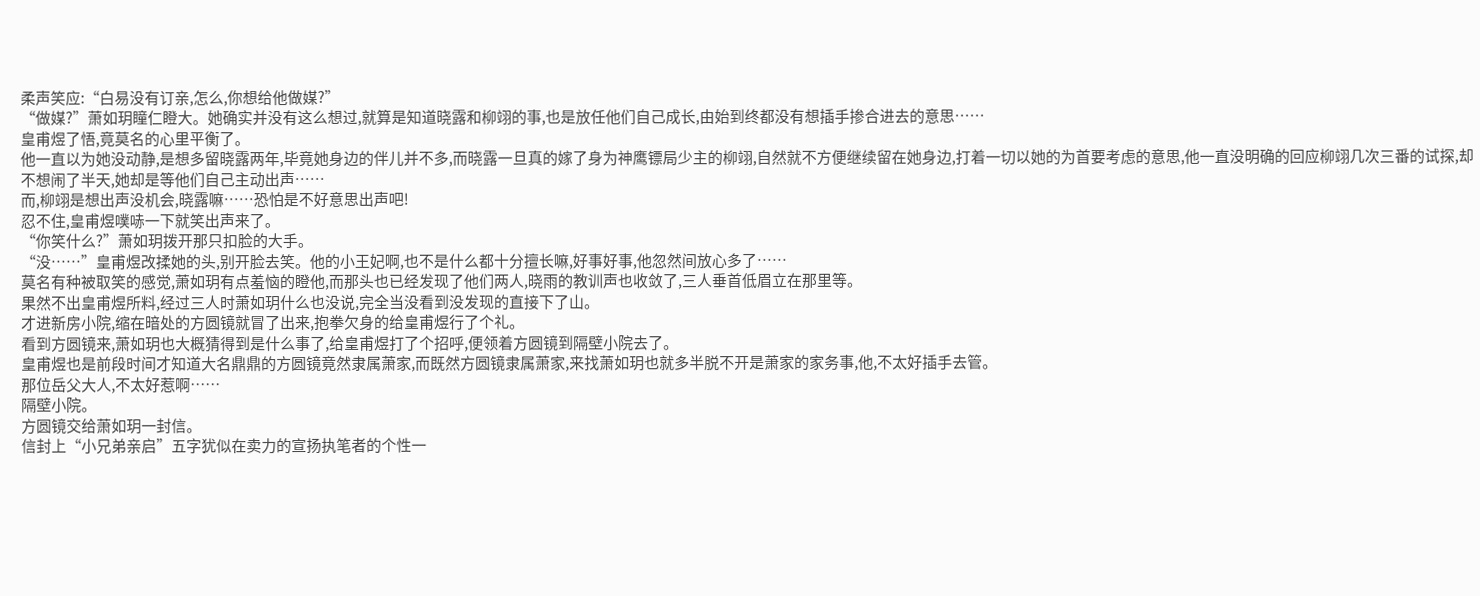柔声笑应:“白易没有订亲,怎么,你想给他做媒?”
“做媒?”萧如玥瞳仁瞪大。她确实并没有这么想过,就算是知道晓露和柳翊的事,也是放任他们自己成长,由始到终都没有想插手掺合进去的意思……
皇甫煜了悟,竟莫名的心里平衡了。
他一直以为她没动静,是想多留晓露两年,毕竟她身边的伴儿并不多,而晓露一旦真的嫁了身为神鹰镖局少主的柳翊,自然就不方便继续留在她身边,打着一切以她的为首要考虑的意思,他一直没明确的回应柳翊几次三番的试探,却不想闹了半天,她却是等他们自己主动出声……
而,柳翊是想出声没机会,晓露嘛……恐怕是不好意思出声吧!
忍不住,皇甫煜噗哧一下就笑出声来了。
“你笑什么?”萧如玥拨开那只扣脸的大手。
“没……”皇甫煜改揉她的头,别开脸去笑。他的小王妃啊,也不是什么都十分擅长嘛,好事好事,他忽然间放心多了……
莫名有种被取笑的感觉,萧如玥有点羞恼的瞪他,而那头也已经发现了他们两人,晓雨的教训声也收敛了,三人垂首低眉立在那里等。
果然不出皇甫煜所料,经过三人时萧如玥什么也没说,完全当没看到没发现的直接下了山。
才进新房小院,缩在暗处的方圆镜就冒了出来,抱拳欠身的给皇甫煜行了个礼。
看到方圆镜来,萧如玥也大概猜得到是什么事了,给皇甫煜打了个招呼,便领着方圆镜到隔壁小院去了。
皇甫煜也是前段时间才知道大名鼎鼎的方圆镜竟然隶属萧家,而既然方圆镜隶属萧家,来找萧如玥也就多半脱不开是萧家的家务事,他,不太好插手去管。
那位岳父大人,不太好惹啊……
隔壁小院。
方圆镜交给萧如玥一封信。
信封上“小兄弟亲启”五字犹似在卖力的宣扬执笔者的个性一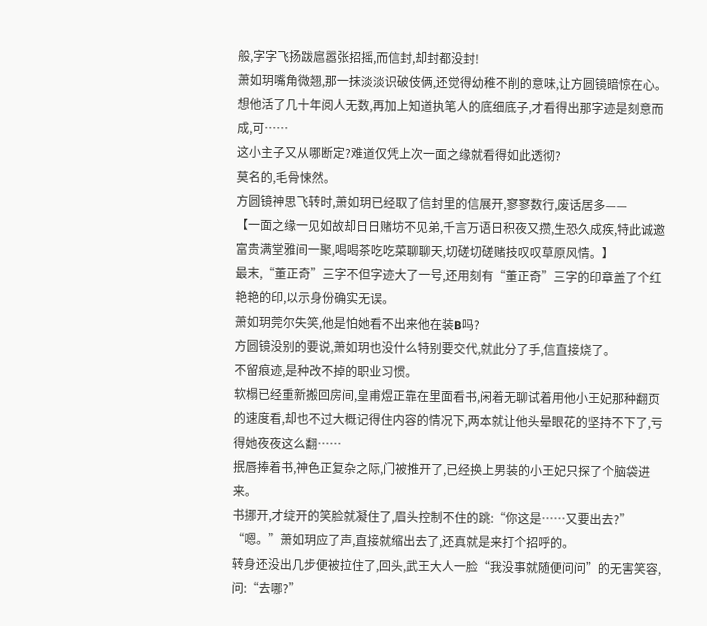般,字字飞扬跋扈嚣张招摇,而信封,却封都没封!
萧如玥嘴角微翘,那一抹淡淡识破伎俩,还觉得幼稚不削的意味,让方圆镜暗惊在心。想他活了几十年阅人无数,再加上知道执笔人的底细底子,才看得出那字迹是刻意而成,可……
这小主子又从哪断定?难道仅凭上次一面之缘就看得如此透彻?
莫名的,毛骨悚然。
方圆镜神思飞转时,萧如玥已经取了信封里的信展开,寥寥数行,废话居多——
【一面之缘一见如故却日日赌坊不见弟,千言万语日积夜又攒,生恐久成疾,特此诚邀富贵满堂雅间一聚,喝喝茶吃吃菜聊聊天,切磋切磋赌技叹叹草原风情。】
最末,“董正奇”三字不但字迹大了一号,还用刻有“董正奇”三字的印章盖了个红艳艳的印,以示身份确实无误。
萧如玥莞尔失笑,他是怕她看不出来他在装B吗?
方圆镜没别的要说,萧如玥也没什么特别要交代,就此分了手,信直接烧了。
不留痕迹,是种改不掉的职业习惯。
软榻已经重新搬回房间,皇甫煜正靠在里面看书,闲着无聊试着用他小王妃那种翻页的速度看,却也不过大概记得住内容的情况下,两本就让他头晕眼花的坚持不下了,亏得她夜夜这么翻……
抿唇捧着书,神色正复杂之际,门被推开了,已经换上男装的小王妃只探了个脑袋进来。
书挪开,才绽开的笑脸就凝住了,眉头控制不住的跳:“你这是……又要出去?”
“嗯。”萧如玥应了声,直接就缩出去了,还真就是来打个招呼的。
转身还没出几步便被拉住了,回头,武王大人一脸“我没事就随便问问”的无害笑容,问:“去哪?”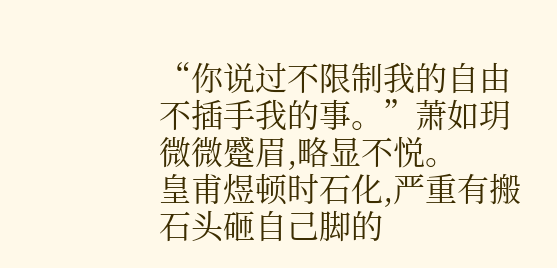“你说过不限制我的自由不插手我的事。”萧如玥微微蹙眉,略显不悦。
皇甫煜顿时石化,严重有搬石头砸自己脚的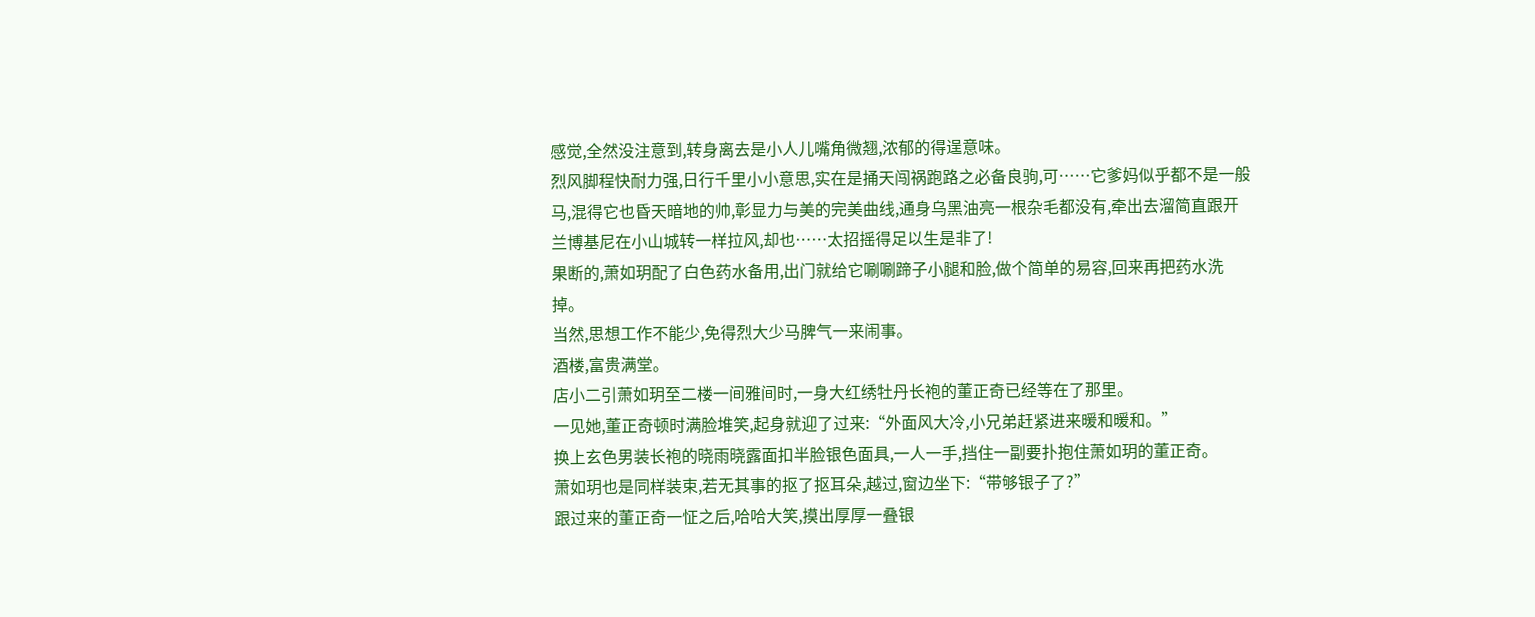感觉,全然没注意到,转身离去是小人儿嘴角微翘,浓郁的得逞意味。
烈风脚程快耐力强,日行千里小小意思,实在是捅天闯祸跑路之必备良驹,可……它爹妈似乎都不是一般马,混得它也昏天暗地的帅,彰显力与美的完美曲线,通身乌黑油亮一根杂毛都没有,牵出去溜简直跟开兰博基尼在小山城转一样拉风,却也……太招摇得足以生是非了!
果断的,萧如玥配了白色药水备用,出门就给它唰唰蹄子小腿和脸,做个简单的易容,回来再把药水洗掉。
当然,思想工作不能少,免得烈大少马脾气一来闹事。
酒楼,富贵满堂。
店小二引萧如玥至二楼一间雅间时,一身大红绣牡丹长袍的董正奇已经等在了那里。
一见她,董正奇顿时满脸堆笑,起身就迎了过来:“外面风大冷,小兄弟赶紧进来暖和暖和。”
换上玄色男装长袍的晓雨晓露面扣半脸银色面具,一人一手,挡住一副要扑抱住萧如玥的董正奇。
萧如玥也是同样装束,若无其事的抠了抠耳朵,越过,窗边坐下:“带够银子了?”
跟过来的董正奇一怔之后,哈哈大笑,摸出厚厚一叠银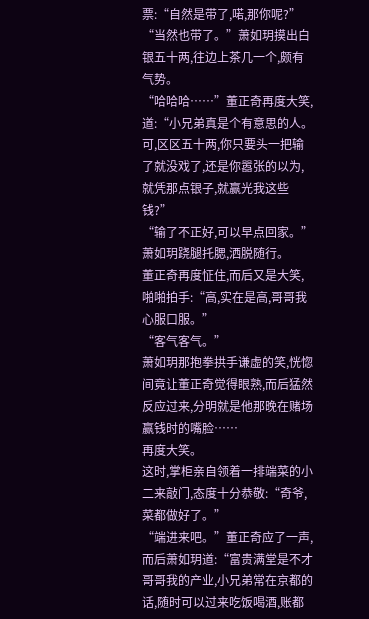票:“自然是带了,喏,那你呢?”
“当然也带了。”萧如玥摸出白银五十两,往边上茶几一个,颇有气势。
“哈哈哈……”董正奇再度大笑,道:“小兄弟真是个有意思的人。可,区区五十两,你只要头一把输了就没戏了,还是你嚣张的以为,就凭那点银子,就赢光我这些钱?”
“输了不正好,可以早点回家。”萧如玥跷腿托腮,洒脱随行。
董正奇再度怔住,而后又是大笑,啪啪拍手:“高,实在是高,哥哥我心服口服。”
“客气客气。”
萧如玥那抱拳拱手谦虚的笑,恍惚间竟让董正奇觉得眼熟,而后猛然反应过来,分明就是他那晚在赌场赢钱时的嘴脸……
再度大笑。
这时,掌柜亲自领着一排端菜的小二来敲门,态度十分恭敬:“奇爷,菜都做好了。”
“端进来吧。”董正奇应了一声,而后萧如玥道:“富贵满堂是不才哥哥我的产业,小兄弟常在京都的话,随时可以过来吃饭喝酒,账都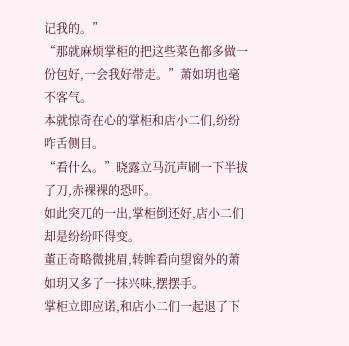记我的。”
“那就麻烦掌柜的把这些菜色都多做一份包好,一会我好带走。”萧如玥也毫不客气。
本就惊奇在心的掌柜和店小二们,纷纷咋舌侧目。
“看什么。”晓露立马沉声刷一下半拔了刀,赤裸裸的恐吓。
如此突兀的一出,掌柜倒还好,店小二们却是纷纷吓得变。
董正奇略微挑眉,转眸看向望窗外的萧如玥又多了一抹兴味,摆摆手。
掌柜立即应诺,和店小二们一起退了下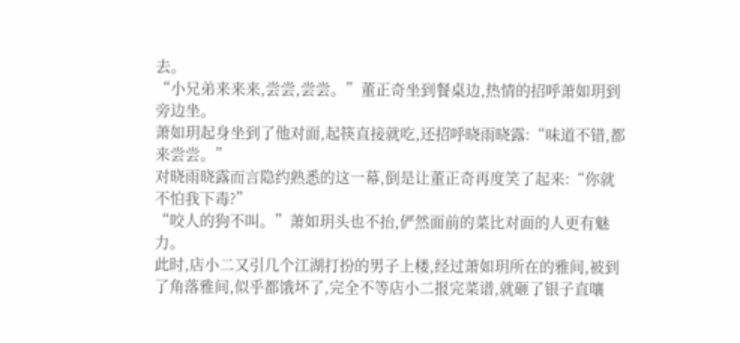去。
“小兄弟来来来,尝尝,尝尝。”董正奇坐到餐桌边,热情的招呼萧如玥到旁边坐。
萧如玥起身坐到了他对面,起筷直接就吃,还招呼晓雨晓露:“味道不错,都来尝尝。”
对晓雨晓露而言隐约熟悉的这一幕,倒是让董正奇再度笑了起来:“你就不怕我下毒?”
“咬人的狗不叫。”萧如玥头也不抬,俨然面前的菜比对面的人更有魅力。
此时,店小二又引几个江湖打扮的男子上楼,经过萧如玥所在的雅间,被到了角落雅间,似乎都饿坏了,完全不等店小二报完菜谱,就砸了银子直嚷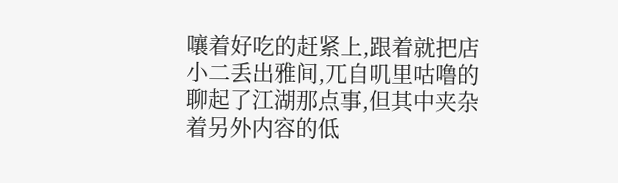嚷着好吃的赶紧上,跟着就把店小二丢出雅间,兀自叽里咕噜的聊起了江湖那点事,但其中夹杂着另外内容的低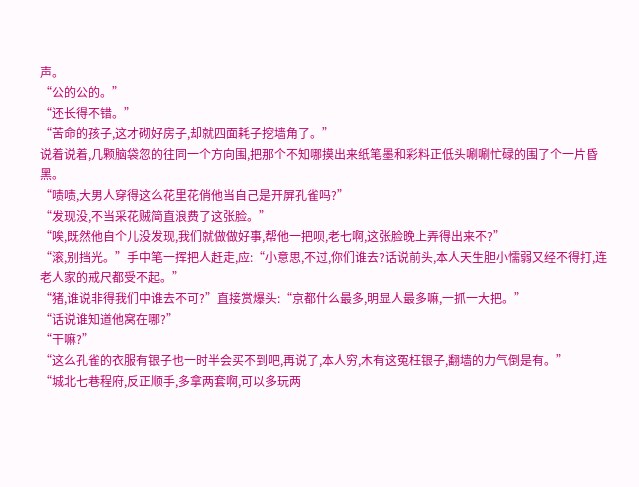声。
“公的公的。”
“还长得不错。”
“苦命的孩子,这才砌好房子,却就四面耗子挖墙角了。”
说着说着,几颗脑袋忽的往同一个方向围,把那个不知哪摸出来纸笔墨和彩料正低头唰唰忙碌的围了个一片昏黑。
“啧啧,大男人穿得这么花里花俏他当自己是开屏孔雀吗?”
“发现没,不当采花贼简直浪费了这张脸。”
“唉,既然他自个儿没发现,我们就做做好事,帮他一把呗,老七啊,这张脸晚上弄得出来不?”
“滚,别挡光。”手中笔一挥把人赶走,应:“小意思,不过,你们谁去?话说前头,本人天生胆小懦弱又经不得打,连老人家的戒尺都受不起。”
“猪,谁说非得我们中谁去不可?”直接赏爆头:“京都什么最多,明显人最多嘛,一抓一大把。”
“话说谁知道他窝在哪?”
“干嘛?”
“这么孔雀的衣服有银子也一时半会买不到吧,再说了,本人穷,木有这冤枉银子,翻墙的力气倒是有。”
“城北七巷程府,反正顺手,多拿两套啊,可以多玩两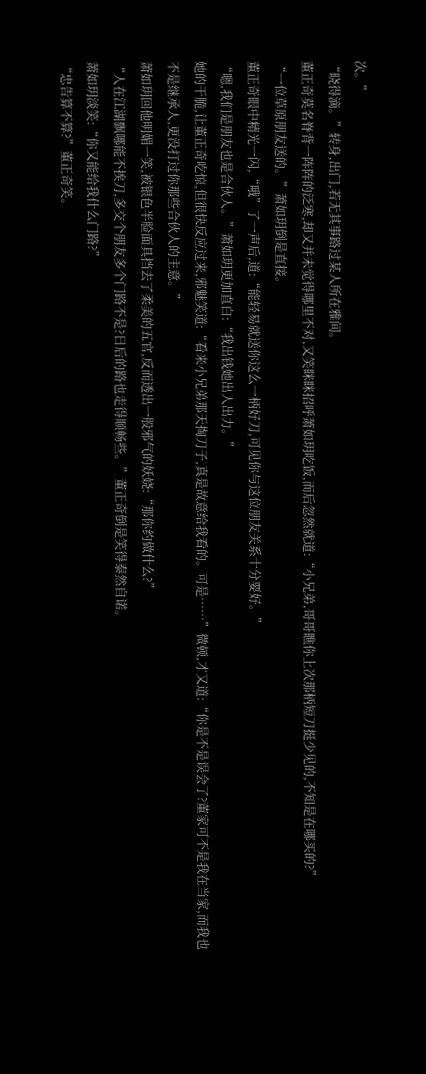次。”
“晓得滴。”转身,出门,若无其事路过某人所在雅间。
董正奇莫名脊背一阵阵的泛寒,却又并未觉得哪里不对,又笑眯眯招呼萧如玥吃饭,而后忽然就道:“小兄弟,哥哥瞧你上次那柄短刀挺少见的,不知是在哪买的?”
“一位草原朋友送的。”萧如玥倒是直接。
董正奇眼中精光一闪,“哦”了一声后,道:“能轻易就送你这么一柄好刀,可见你与这位朋友关系十分要好。”
“嗯,我们是朋友也是合伙人。”萧如玥更加直白:“我出钱她出人出力。”
她的干脆,让董正奇吃惊,但很快反应过来,邪魅笑道:“看来小兄弟那天掏刀子,真是故意给我看的。可是……”微顿,才又道:“你是不是误会了?董家可不是我在当家,而我也不是继承人,更没打过你那些合伙人的主意。”
萧如玥回他明媚一笑,被银色半脸面具挡去了柔美的五官,反而透出一股邪气的妖娆:“那你约做什么?”
“人在江湖飘哪能不挨刀,多交个朋友多个门路不是?日后的路也走得顺畅些。”董正奇倒是笑得泰然自诺。
萧如玥淡笑:“你又能给我什么门路?”
“忠告算不算?”董正奇笑。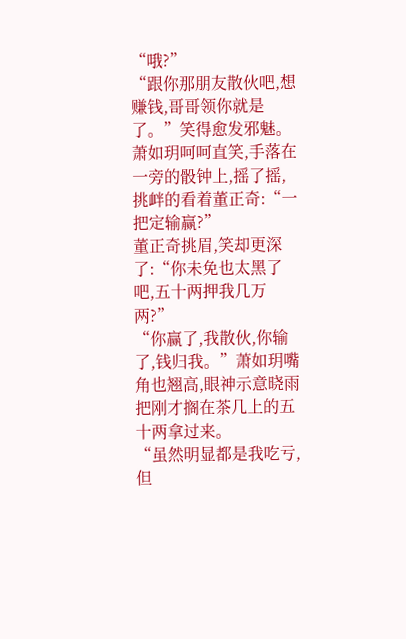“哦?”
“跟你那朋友散伙吧,想赚钱,哥哥领你就是了。”笑得愈发邪魅。
萧如玥呵呵直笑,手落在一旁的骰钟上,摇了摇,挑衅的看着董正奇:“一把定输赢?”
董正奇挑眉,笑却更深了:“你未免也太黑了吧,五十两押我几万两?”
“你赢了,我散伙,你输了,钱归我。”萧如玥嘴角也翘高,眼神示意晓雨把刚才搁在茶几上的五十两拿过来。
“虽然明显都是我吃亏,但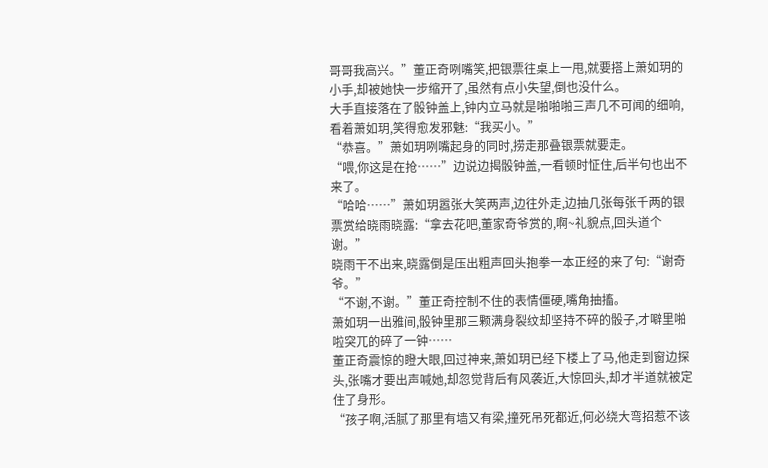哥哥我高兴。”董正奇咧嘴笑,把银票往桌上一甩,就要搭上萧如玥的小手,却被她快一步缩开了,虽然有点小失望,倒也没什么。
大手直接落在了骰钟盖上,钟内立马就是啪啪啪三声几不可闻的细响,看着萧如玥,笑得愈发邪魅:“我买小。”
“恭喜。”萧如玥咧嘴起身的同时,捞走那叠银票就要走。
“喂,你这是在抢……”边说边揭骰钟盖,一看顿时怔住,后半句也出不来了。
“哈哈……”萧如玥嚣张大笑两声,边往外走,边抽几张每张千两的银票赏给晓雨晓露:“拿去花吧,董家奇爷赏的,啊~礼貌点,回头道个谢。”
晓雨干不出来,晓露倒是压出粗声回头抱拳一本正经的来了句:“谢奇爷。”
“不谢,不谢。”董正奇控制不住的表情僵硬,嘴角抽搐。
萧如玥一出雅间,骰钟里那三颗满身裂纹却坚持不碎的骰子,才噼里啪啦突兀的碎了一钟……
董正奇震惊的瞪大眼,回过神来,萧如玥已经下楼上了马,他走到窗边探头,张嘴才要出声喊她,却忽觉背后有风袭近,大惊回头,却才半道就被定住了身形。
“孩子啊,活腻了那里有墙又有梁,撞死吊死都近,何必绕大弯招惹不该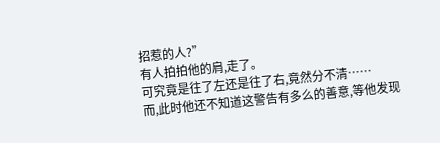招惹的人?”
有人拍拍他的肩,走了。
可究竟是往了左还是往了右,竟然分不清……
而,此时他还不知道这警告有多么的善意,等他发现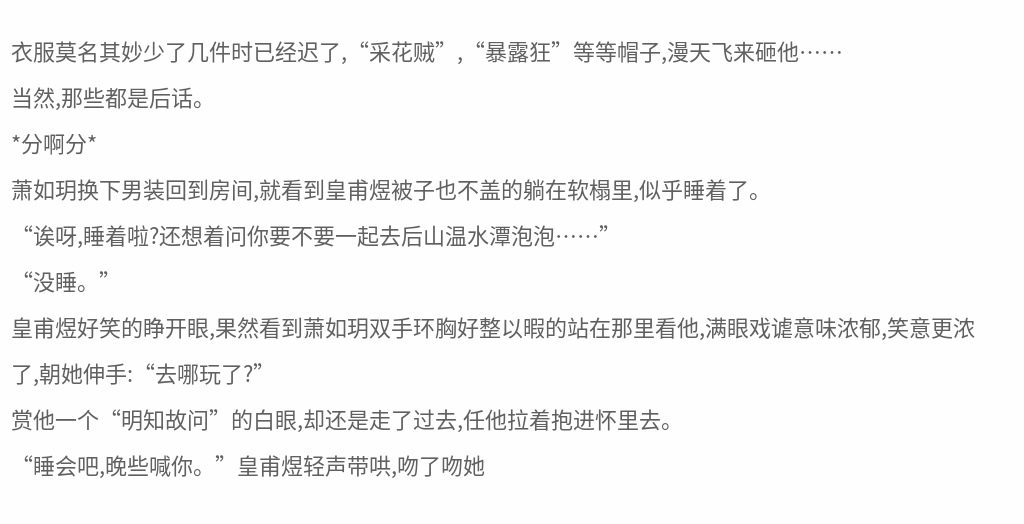衣服莫名其妙少了几件时已经迟了,“采花贼”,“暴露狂”等等帽子,漫天飞来砸他……
当然,那些都是后话。
*分啊分*
萧如玥换下男装回到房间,就看到皇甫煜被子也不盖的躺在软榻里,似乎睡着了。
“诶呀,睡着啦?还想着问你要不要一起去后山温水潭泡泡……”
“没睡。”
皇甫煜好笑的睁开眼,果然看到萧如玥双手环胸好整以暇的站在那里看他,满眼戏谑意味浓郁,笑意更浓了,朝她伸手:“去哪玩了?”
赏他一个“明知故问”的白眼,却还是走了过去,任他拉着抱进怀里去。
“睡会吧,晚些喊你。”皇甫煜轻声带哄,吻了吻她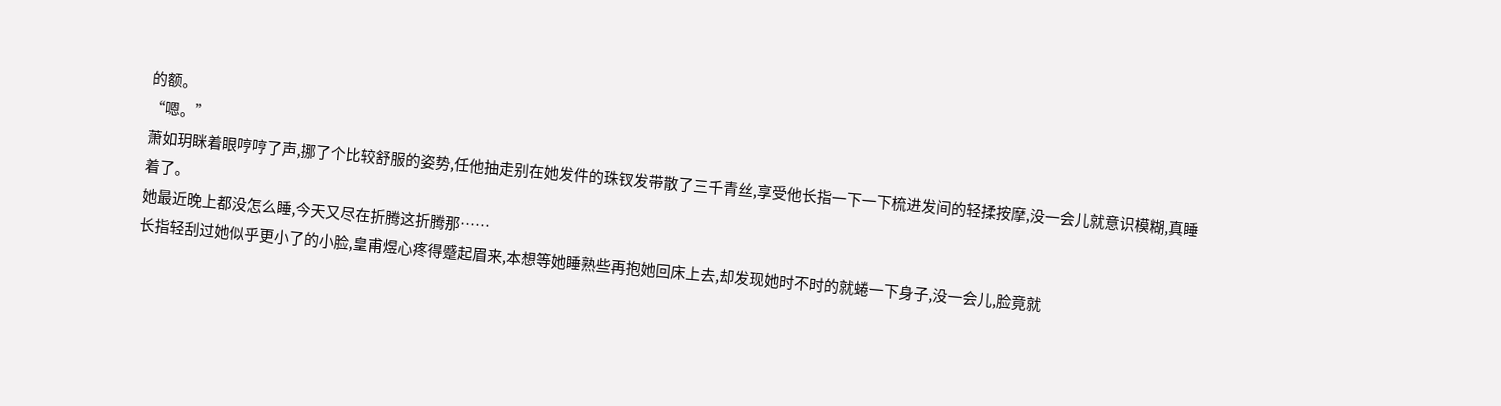的额。
“嗯。”
萧如玥眯着眼哼哼了声,挪了个比较舒服的姿势,任他抽走别在她发件的珠钗发带散了三千青丝,享受他长指一下一下梳进发间的轻揉按摩,没一会儿就意识模糊,真睡着了。
她最近晚上都没怎么睡,今天又尽在折腾这折腾那……
长指轻刮过她似乎更小了的小脸,皇甫煜心疼得蹙起眉来,本想等她睡熟些再抱她回床上去,却发现她时不时的就蜷一下身子,没一会儿,脸竟就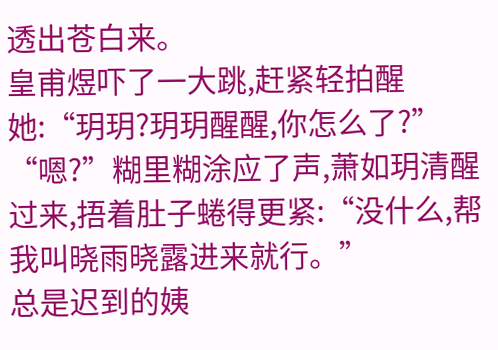透出苍白来。
皇甫煜吓了一大跳,赶紧轻拍醒她:“玥玥?玥玥醒醒,你怎么了?”
“嗯?”糊里糊涂应了声,萧如玥清醒过来,捂着肚子蜷得更紧:“没什么,帮我叫晓雨晓露进来就行。”
总是迟到的姨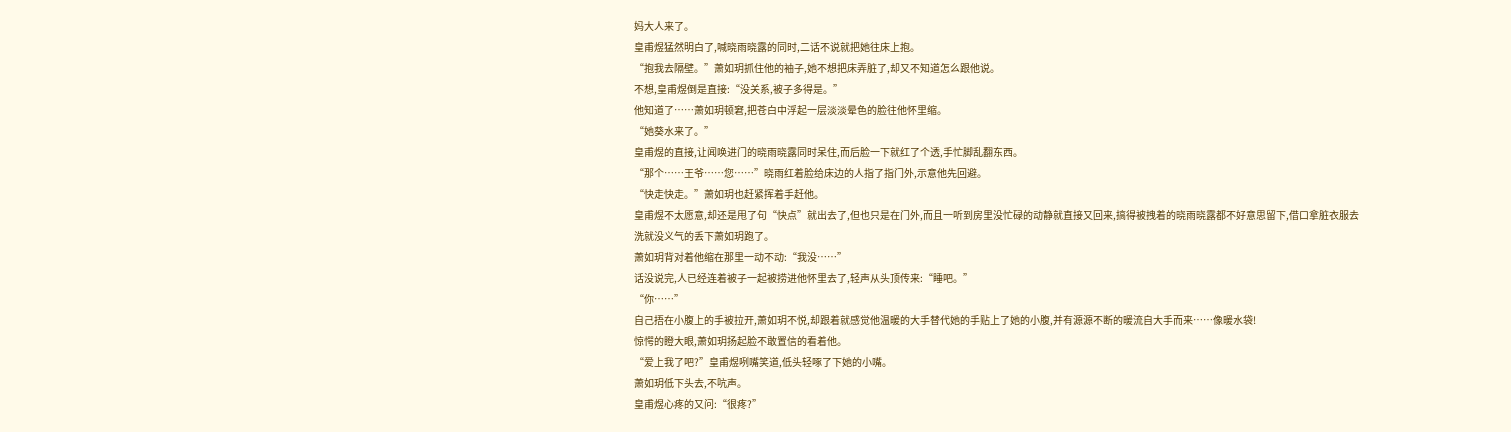妈大人来了。
皇甫煜猛然明白了,喊晓雨晓露的同时,二话不说就把她往床上抱。
“抱我去隔壁。”萧如玥抓住他的袖子,她不想把床弄脏了,却又不知道怎么跟他说。
不想,皇甫煜倒是直接:“没关系,被子多得是。”
他知道了……萧如玥顿窘,把苍白中浮起一层淡淡晕色的脸往他怀里缩。
“她葵水来了。”
皇甫煜的直接,让闻唤进门的晓雨晓露同时呆住,而后脸一下就红了个透,手忙脚乱翻东西。
“那个……王爷……您……”晓雨红着脸给床边的人指了指门外,示意他先回避。
“快走快走。”萧如玥也赶紧挥着手赶他。
皇甫煜不太愿意,却还是甩了句“快点”就出去了,但也只是在门外,而且一听到房里没忙碌的动静就直接又回来,搞得被拽着的晓雨晓露都不好意思留下,借口拿脏衣服去洗就没义气的丢下萧如玥跑了。
萧如玥背对着他缩在那里一动不动:“我没……”
话没说完,人已经连着被子一起被捞进他怀里去了,轻声从头顶传来:“睡吧。”
“你……”
自己捂在小腹上的手被拉开,萧如玥不悦,却跟着就感觉他温暖的大手替代她的手贴上了她的小腹,并有源源不断的暖流自大手而来……像暖水袋!
惊愕的瞪大眼,萧如玥扬起脸不敢置信的看着他。
“爱上我了吧?”皇甫煜咧嘴笑道,低头轻啄了下她的小嘴。
萧如玥低下头去,不吭声。
皇甫煜心疼的又问:“很疼?”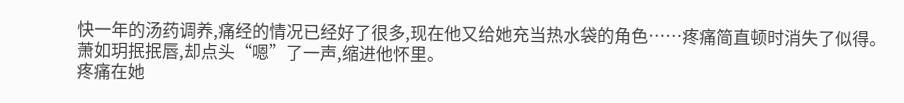快一年的汤药调养,痛经的情况已经好了很多,现在他又给她充当热水袋的角色……疼痛简直顿时消失了似得。
萧如玥抿抿唇,却点头“嗯”了一声,缩进他怀里。
疼痛在她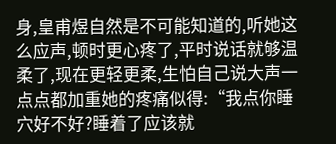身,皇甫煜自然是不可能知道的,听她这么应声,顿时更心疼了,平时说话就够温柔了,现在更轻更柔,生怕自己说大声一点点都加重她的疼痛似得:“我点你睡穴好不好?睡着了应该就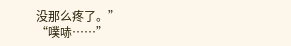没那么疼了。”
“噗哧……”